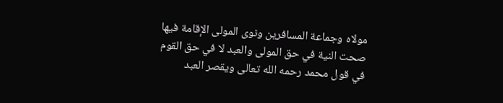مولاه وجماعة المسافرين ونوى المولى الإقامة فيها صحت النية في حق المولى والعبد لا في حق القوم في قول محمد رحمه الله تعالى ويقصر العبد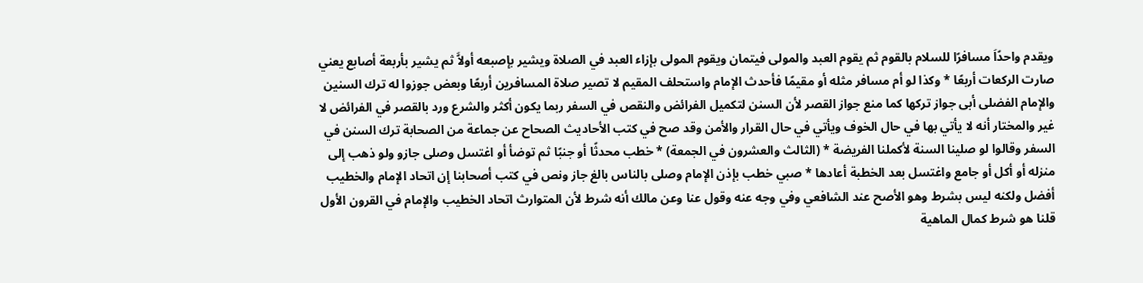ويقدم واحدًاَ مسافرًا للسلام بالقوم ثم يقوم العبد والمولى فيتمان ويقوم المولى بإزاء العبد في الصلاة ويشير بإصبعه أولاًَ ثم يشير بأربعة أصابع يعني صارت الركعات أربعًا * وكذا لو أم مسافر مثله أو مقيمًا فأحدث الإمام واستحلف المقيم لا تصير صلاة المسافرين أربعًا وبعض جوزوا له ترك السنين والإمام الفضلى أبى جواز تركها كما منع جواز القصر لأن السنن لتكميل الفرائض والنقص في السفر ربما يكون أكثر والشرع ورد بالقصر في الفرائض لا غير والمختار أنه لا يأتي بها في حال الخوف ويأتي في حال القرار والأمن وقد صح في كتب الأحاديث الصحاح عن جماعة من الصحابة ترك السنن في السفر وقالوا لو صلينا السنة لأكملنا الفريضة * (الثالث والعشرون في الجمعة) * خطب محدثًا أو جنبًا ثم توضأ أو اغتسل وصلى جازو ولو ذهب إلى منزله أو أكل أو جامع واغتسل بعد الخطبة أعادها * صبي خطب بإذن الإمام وصلى بالناس بالغ جاز ونص في كتب أصحابنا إن اتحاد الإمام والخطيب أفضل ولكنه ليس بشرط وهو الأصح عند الشافعي وفي وجه عنه وقول عنا وعن مالك أنه شرط لأن المتوارث اتحاد الخطيب والإمام في القرون الأول قلنا هو شرط كمال الماهية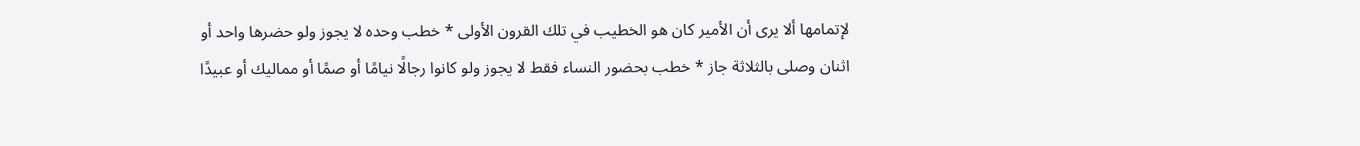لإتمامها ألا يرى أن الأمير كان هو الخطيب في تلك القرون الأولى * خطب وحده لا يجوز ولو حضرها واحد أو اثنان وصلى بالثلاثة جاز * خطب بحضور النساء فقط لا يجوز ولو كانوا رجالًا نيامًا أو صمًا أو مماليك أو عبيدًا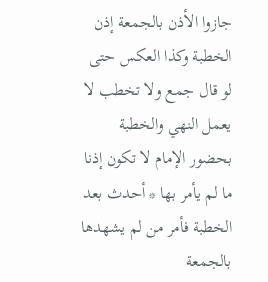جازوا الأذن بالجمعة إذن الخطبة وكذا العكس حتى لو قال جمع ولا تخطب لا يعمل النهي والخطبة بحضور الإمام لا تكون إذنا ما لم يأمر بها * أحدث بعد الخطبة فأمر من لم يشهدها بالجمعة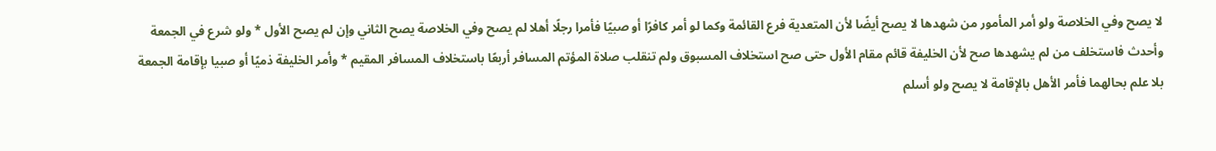لا يصح وفي الخلاصة ولو أمر المأمور من شهدها لا يصح أيضًا لأن المتعدية فرع القائمة وكما لو أمر كافرًا أو صبيًا فأمرا رجلًا أهلا لم يصح وفي الخلاصة يصح الثاني وإن لم يصح الأول * ولو شرع في الجمعة وأحدث فاستخلف من لم يشهدها صح لأن الخليفة قائم مقام الأول حتى صح استخلاف المسبوق ولم تنقلب صلاة المؤتم المسافر أربعًا باستخلاف المسافر المقيم * وأمر الخليفة ذميًا أو صبيا بإقامة الجمعة بلا علم بحالهما فأمر الأهل بالإقامة لا يصح ولو أسلم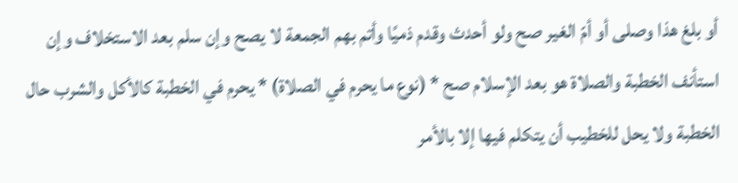أو بلغ هذا وصلى أو أمّ الغير صح ولو أحدث وقدم ذميًا وأتم بهم الجمعة لا يصح وإن سلم بعد الاستخلاف وإن استأنف الخطبة والصلاة هو بعد الإسلام صح * (نوع ما يحرم في الصلاة) * يحرم في الخطبة كالأكل والشرب حال الخطبة ولا يحل للخطيب أن يتكلم فيها إلا بالأمر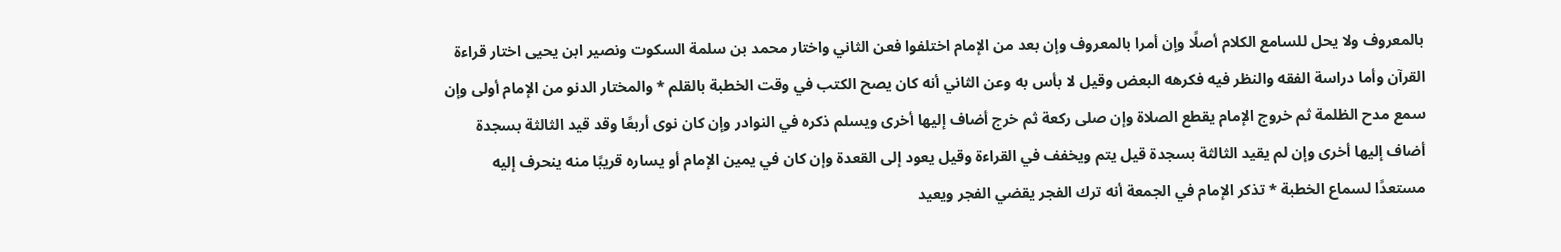بالمعروف ولا يحل للسامع الكلام أصلًا وإن أمرا بالمعروف وإن بعد من الإمام اختلفوا فعن الثاني واختار محمد بن سلمة السكوت ونصير ابن يحيى اختار قراءة القرآن وأما دراسة الفقه والنظر فيه فكرهه البعض وقيل لا بأس به وعن الثاني أنه كان يصح الكتب في وقت الخطبة بالقلم * والمختار الدنو من الإمام أولى وإن سمع مدح الظلمة ثم خروج الإمام يقطع الصلاة وإن صلى ركعة ثم خرج أضاف إليها أخرى ويسلم ذكره في النوادر وإن كان نوى أربعًا وقد قيد الثالثة بسجدة أضاف إليها أخرى وإن لم يقيد الثالثة بسجدة قيل يتم ويخفف في القراءة وقيل يعود إلى القعدة وإن كان في يمين الإمام أو يساره قريبًا منه ينحرف إليه مستعدًا لسماع الخطبة * تذكر الإمام في الجمعة أنه ترك الفجر يقضي الفجر ويعيد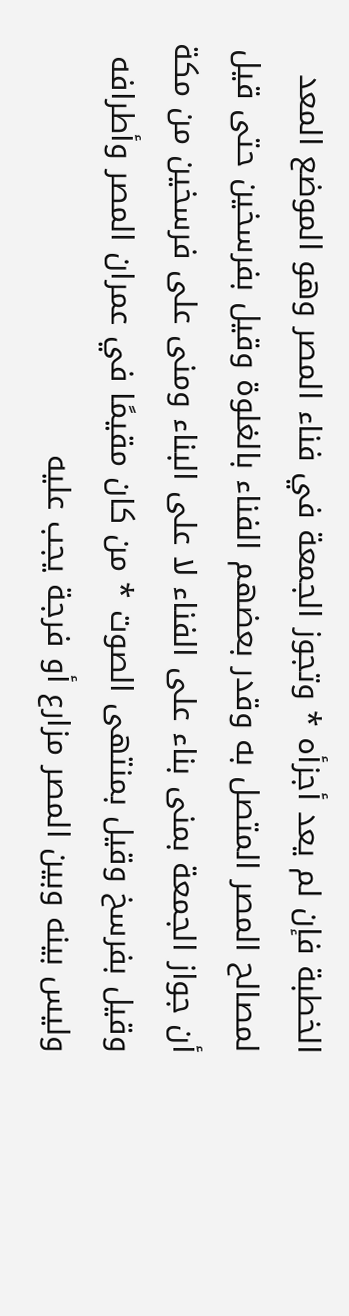الخطبة فإن لم يعد أجزأه * وتجوز الجمعة في فناء المصر وهو الموضع المعد لمصالح المصر المتصل به وقدر بعضهم الفناء بالغلوة وقيل بفرسخين حتى قيل أن جواز الجمعة بمنى بناء على الفناء لا على البناء ومنى على فرسخين من مكة وقيل بفرسخ وقيل بمنتهى الصوت * من كان مقيمًا في عمران المصر وأطرافه وليس بينه وبين المصر مزارع أو فرجة يجب عليه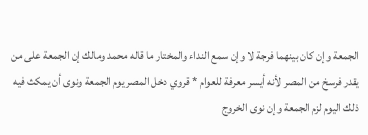الجمعة وإن كان بينهما فرجة لا وإن سمع النداء والمختار ما قاله محمد ومالك إن الجمعة على من يقدر فرسخ من المصر لأنه أيسر معرفة للعوام * قروي دخل المصر يوم الجمعة ونوى أن يمكث فيه ذلك اليوم لزم الجمعة وإن نوى الخروج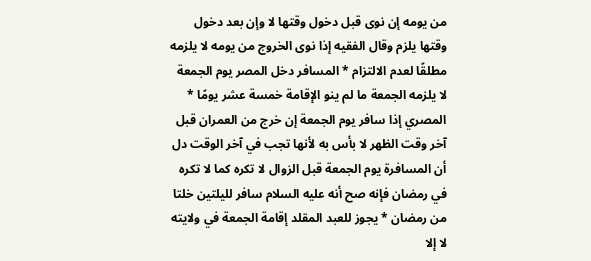من يومه إن نوى قبل دخول وقتها لا وإن بعد دخول وقتها يلزم وقال الفقيه إذا نوى الخروج من يومه لا يلزمه مطلقًا لعدم الالتزام * المسافر دخل المصر يوم الجمعة لا يلزمه الجمعة ما لم ينو الإقامة خمسة عشر يومًا * المصري إذا سافر يوم الجمعة إن خرج من العمران قبل آخر وقت الظهر لا بأس به لأنها تجب في آخر الوقت دل أن المسافرة يوم الجمعة قبل الزوال لا تكره كما لا تكره في رمضان فإنه صح أنه عليه السلام سافر لليلتين خلتا من رمضان * يجوز للعبد المقلد إقامة الجمعة في ولايته لا إلا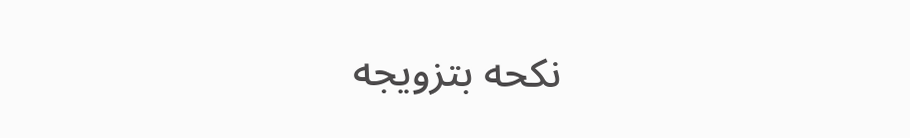نكحه بتزويجه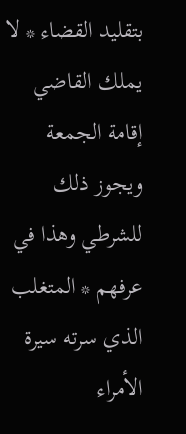بتقليد القضاء * لا يملك القاضي إقامة الجمعة ويجوز ذلك للشرطي وهذا في عرفهم * المتغلب الذي سرته سيرة الأمراء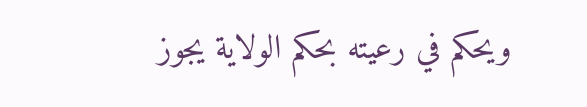ويحكم في رعيته بحكم الولاية يجوز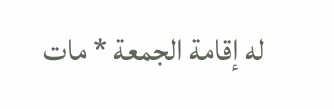له إقامة الجمعة * مات